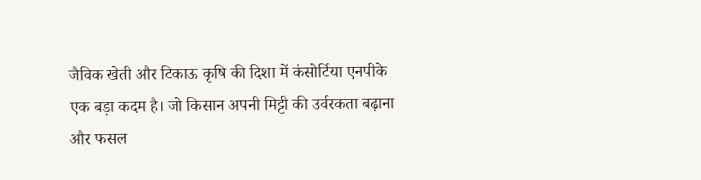जैविक खेती और टिकाऊ कृषि की दिशा में कंसोर्टिया एनपीके एक बड़ा कदम है। जो किसान अपनी मिट्टी की उर्वरकता बढ़ाना और फसल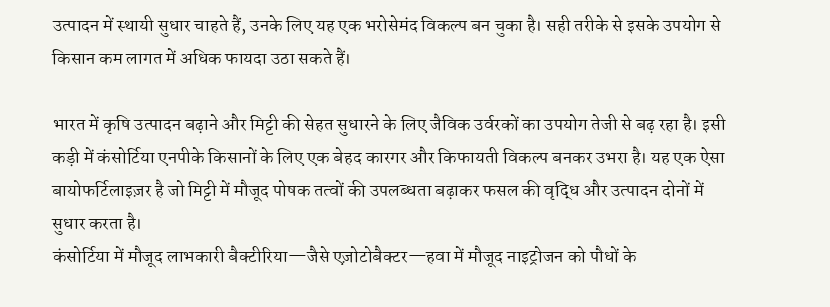उत्पादन में स्थायी सुधार चाहते हैं, उनके लिए यह एक भरोसेमंद विकल्प बन चुका है। सही तरीके से इसके उपयोग से किसान कम लागत में अधिक फायदा उठा सकते हैं।

भारत में कृषि उत्पादन बढ़ाने और मिट्टी की सेहत सुधारने के लिए जैविक उर्वरकों का उपयोग तेजी से बढ़ रहा है। इसी कड़ी में कंसोर्टिया एनपीके किसानों के लिए एक बेहद कारगर और किफायती विकल्प बनकर उभरा है। यह एक ऐसा बायोफर्टिलाइज़र है जो मिट्टी में मौजूद पोषक तत्वों की उपलब्धता बढ़ाकर फसल की वृद्धि और उत्पादन दोनों में सुधार करता है।
कंसोर्टिया में मौजूद लाभकारी बैक्टीरिया—जैसे एज़ोटोबैक्टर—हवा में मौजूद नाइट्रोजन को पौधों के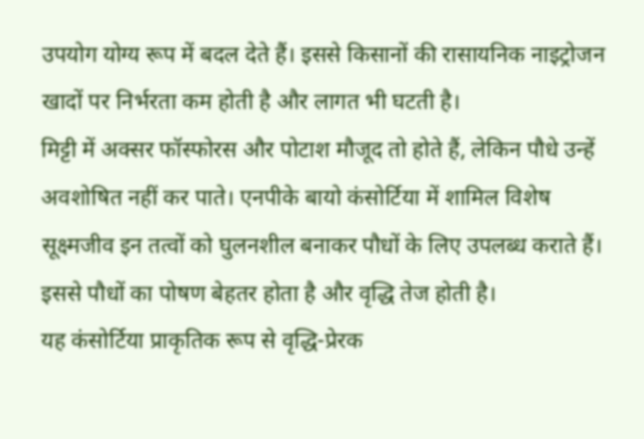उपयोग योग्य रूप में बदल देते हैं। इससे किसानों की रासायनिक नाइट्रोजन खादों पर निर्भरता कम होती है और लागत भी घटती है।
मिट्टी में अक्सर फॉस्फोरस और पोटाश मौजूद तो होते हैं, लेकिन पौधे उन्हें अवशोषित नहीं कर पाते। एनपीके बायो कंसोर्टिया में शामिल विशेष सूक्ष्मजीव इन तत्वों को घुलनशील बनाकर पौधों के लिए उपलब्ध कराते हैं। इससे पौधों का पोषण बेहतर होता है और वृद्धि तेज होती है।
यह कंसोर्टिया प्राकृतिक रूप से वृद्धि-प्रेरक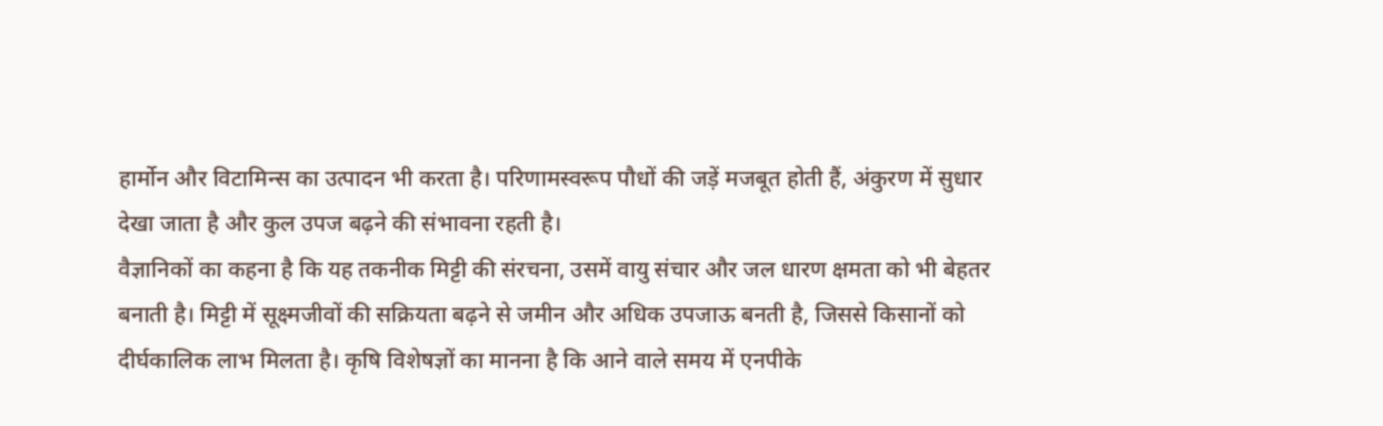हार्मोन और विटामिन्स का उत्पादन भी करता है। परिणामस्वरूप पौधों की जड़ें मजबूत होती हैं, अंकुरण में सुधार देखा जाता है और कुल उपज बढ़ने की संभावना रहती है।
वैज्ञानिकों का कहना है कि यह तकनीक मिट्टी की संरचना, उसमें वायु संचार और जल धारण क्षमता को भी बेहतर बनाती है। मिट्टी में सूक्ष्मजीवों की सक्रियता बढ़ने से जमीन और अधिक उपजाऊ बनती है, जिससे किसानों को दीर्घकालिक लाभ मिलता है। कृषि विशेषज्ञों का मानना है कि आने वाले समय में एनपीके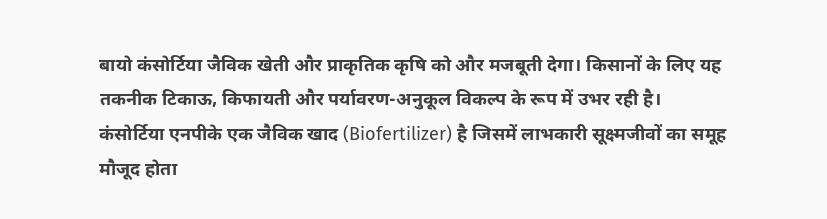बायो कंसोर्टिया जैविक खेती और प्राकृतिक कृषि को और मजबूती देगा। किसानों के लिए यह तकनीक टिकाऊ, किफायती और पर्यावरण-अनुकूल विकल्प के रूप में उभर रही है।
कंसोर्टिया एनपीके एक जैविक खाद (Biofertilizer) है जिसमें लाभकारी सूक्ष्मजीवों का समूह मौजूद होता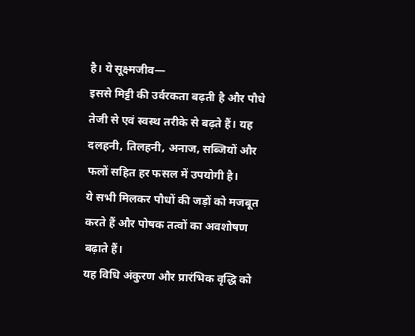है। ये सूक्ष्मजीव—
इससे मिट्टी की उर्वरकता बढ़ती है और पौधे तेजी से एवं स्वस्थ तरीके से बढ़ते हैं। यह दलहनी, तिलहनी, अनाज, सब्जियों और फलों सहित हर फसल में उपयोगी है।
ये सभी मिलकर पौधों की जड़ों को मजबूत करते हैं और पोषक तत्वों का अवशोषण बढ़ाते हैं।
यह विधि अंकुरण और प्रारंभिक वृद्धि को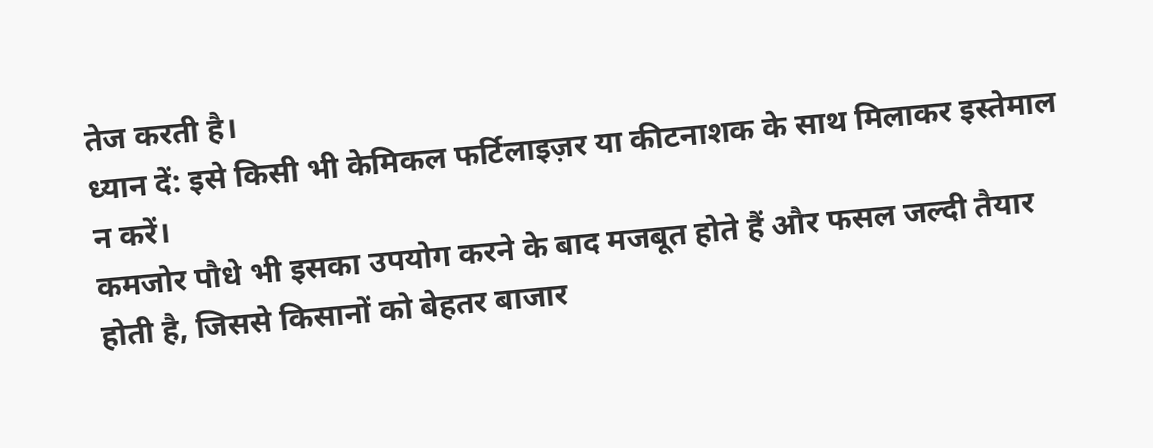तेज करती है।
ध्यान दें: इसे किसी भी केमिकल फर्टिलाइज़र या कीटनाशक के साथ मिलाकर इस्तेमाल न करें।
कमजोर पौधे भी इसका उपयोग करने के बाद मजबूत होते हैं और फसल जल्दी तैयार होती है, जिससे किसानों को बेहतर बाजार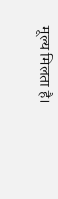मूल्य मिलता है।